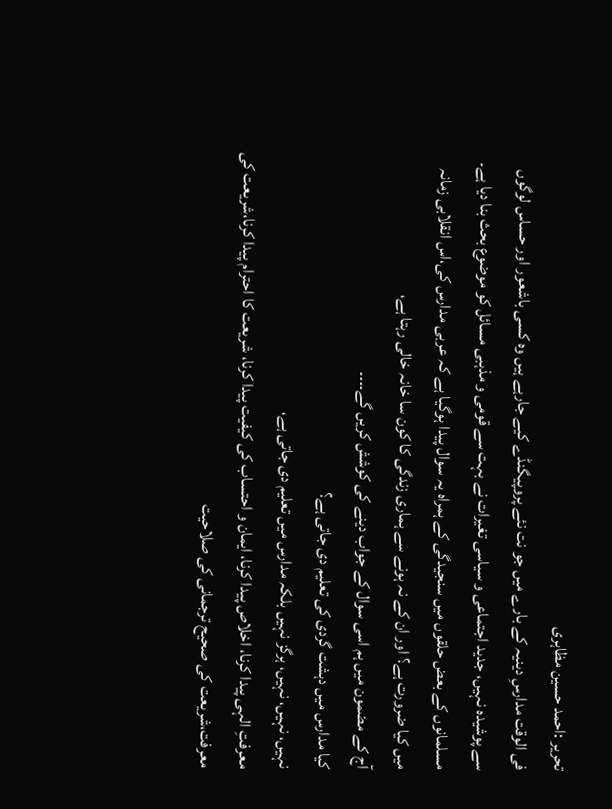تحریر :احمد حسین مظاہری
فی الوقت مدارسِ دینیہ کے بارے میں جو نت نئے پروپیگنڈے کیے جارہے ہیں وہ کسی باشعور اور حساس لوگوں سے پوشیدہ نہیں، جدید اجتماعی و سیاسی تغیرات نے بہت سے قومی و مذہبی مسائل کو موضوع بحث بنا دیا ہے۔
مسلمانوں کے بعض حلقوں میں سنجیدگی کے ہمراہ یہ سوال پیدا ہوگیا ہے کہ عربی مدارس کی،اس انقلابی زمانہ میں کیا ضرورت ہے؟ اور ان کے نہ ہونے سے ہماری زندگی کا کون سا خانہ خالی رہتا ہے،
آج کے مضمون میں ہم اسی سوال کے جواب دینے کی کوشش کریں گے۔۔۔۔
کیا مدارس میں دہشت گردی کی تعلیم دی جاتی ہے؟
نہیں، نہیں، نہیں، ہرگز نہیں بلکہ مدارس میں تعلیم دی جاتی ہے،
معرفتِ الہی پیدا کرنا، اخلاص پیدا کرنا، ایمان و احتساب کی کیفیت پیدا کرنا، شریعت کا احترام پیدا کرنا،شریعت کی معرفت،شریعت کی صحیح ترجمانی کی صلاحیت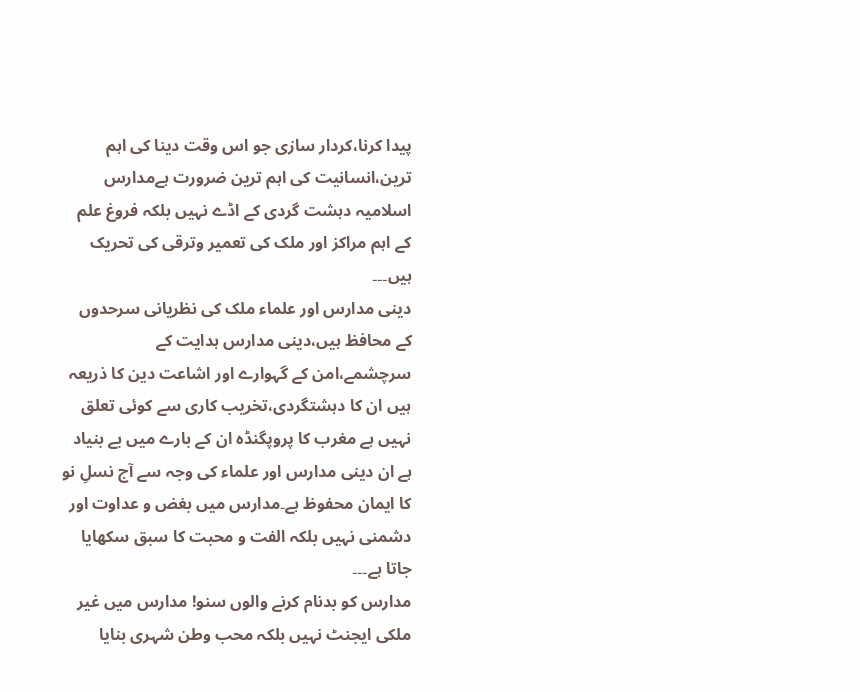پیدا کرنا،کردار سازی جو اس وقت دینا کی اہم ترین،انسانیت کی اہم ترین ضرورت ہےمدارس اسلامیہ دہشت گردی کے اڈے نہیں بلکہ فروغ علم کے اہم مراکز اور ملک کی تعمیر وترقی کی تحریک ہیں۔۔۔
دینی مدارس اور علماء ملک کی نظریانی سرحدوں کے محافظ ہیں،دینی مدارس ہدایت کے سرچشمے،امن کے گہوارے اور اشاعت دین کا ذریعہ ہیں ان کا دہشتگردی،تخریب کاری سے کوئی تعلق نہیں ہے مغرب کا پروپگنڈہ ان کے بارے میں بے بنیاد ہے ان دینی مدارس اور علماء کی وجہ سے آج نسلِ نو کا ایمان محفوظ ہے۔مدارس میں بغض و عداوت اور دشمنی نہیں بلکہ الفت و محبت کا سبق سکھایا جاتا ہے۔۔۔
مدارس کو بدنام کرنے والوں سنو! مدارس میں غیر ملکی ایجنٹ نہیں بلکہ محب وطن شہری بنایا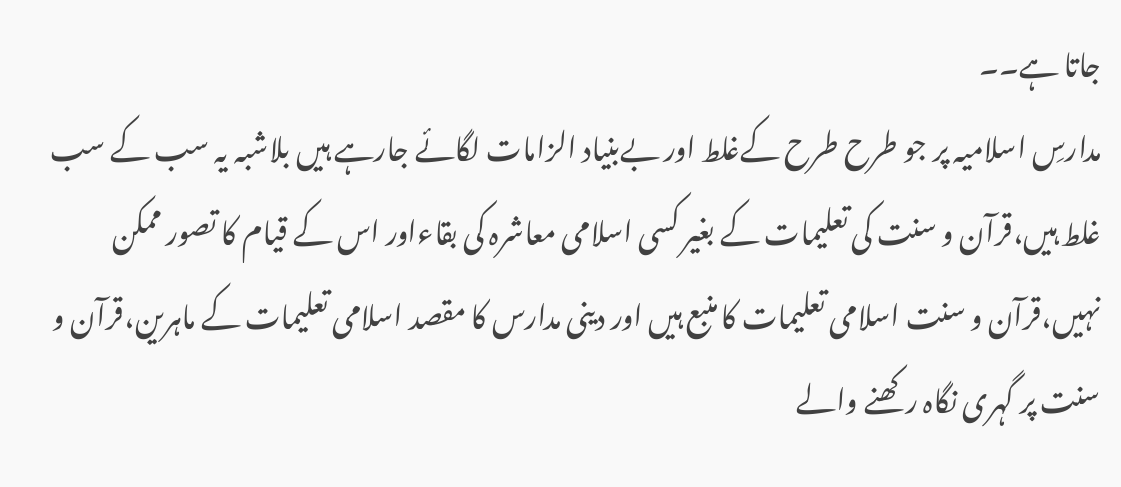جاتا ہے۔۔
مدارسِ اسلامیہ پر جو طرح طرح کےغلط اور بےبنیاد الزامات لگائے جارہے ہیں بلاشبہ یہ سب کے سب غلط ہیں،قرآن و سنت کی تعلیمات کے بغیر کسی اسلامی معاشرہ کی بقاءاور اس کے قیام کا تصور ممکن نہیں،قرآن و سنت اسلامی تعلیمات کا منبع ہیں اور دینی مدارس کا مقصد اسلامی تعلیمات کے ماہرین،قرآن و سنت پر گہری نگاہ رکھنے والے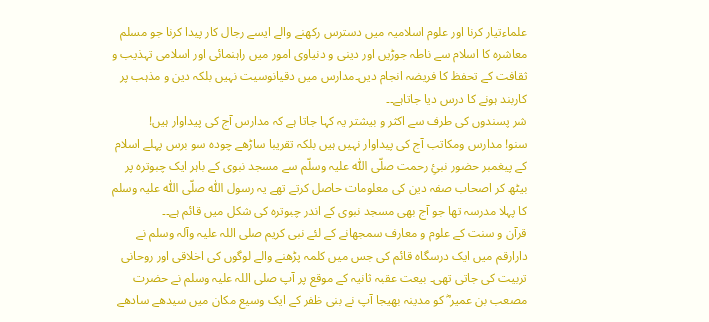علماءتیار کرنا اور علوم اسلامیہ میں دسترس رکھنے والے ایسے رجال کار پیدا کرنا جو مسلم معاشرہ کا اسلام سے ناطہ جوڑیں اور دینی و دنیاوی امور میں راہنمائی اور اسلامی تہذیب و ثقافت کے تحفظ کا فریضہ انجام دیں۔مدارس میں دقیانوسیت نہیں بلکہ دین و مذہب پر کاربند ہونے کا درس دیا جاتاہے۔۔
شر پسندوں کی طرف سے اکثر و بیشتر یہ کہا جاتا ہے کہ مدارس آج کی پیداوار ہیں!
سنو! مدارس ومکاتب آج کی پیداوار نہیں ہیں بلکہ تقریبا ساڑھے چودہ سو برس پہلے اسلام کے پیغمبر حضور نبئِ رحمت صلّی اللّٰہ علیہ وسلّم سے مسجد نبوی کے باہر ایک چبوترہ پر بیٹھ کر اصحاب صفہ دین کی معلومات حاصل کرتے تھے یہ رسول اللّٰہ صلّی اللّٰہ علیہ وسلم کا پہلا مدرسہ تھا جو آج بھی مسجد نبوی کے اندر چبوترہ کی شکل میں قائم ہے۔۔
قرآن و سنت کے علوم و معارف سمجھانے کے لئے نبی کریم صلی اللہ علیہ وآلہ وسلم نے دارارقم میں ایک درسگاہ قائم کی جس میں کلمہ پڑھنے والے لوگوں کی اخلاقی اور روحانی تربیت کی جاتی تھی۔ بیعت عقبہ ثانیہ کے موقع پر آپ صلی اللہ علیہ وسلم نے حضرت مصعب بن عمیر ؓ کو مدینہ بھیجا آپ نے بنی ظفر کے ایک وسیع مکان میں سیدھے سادھے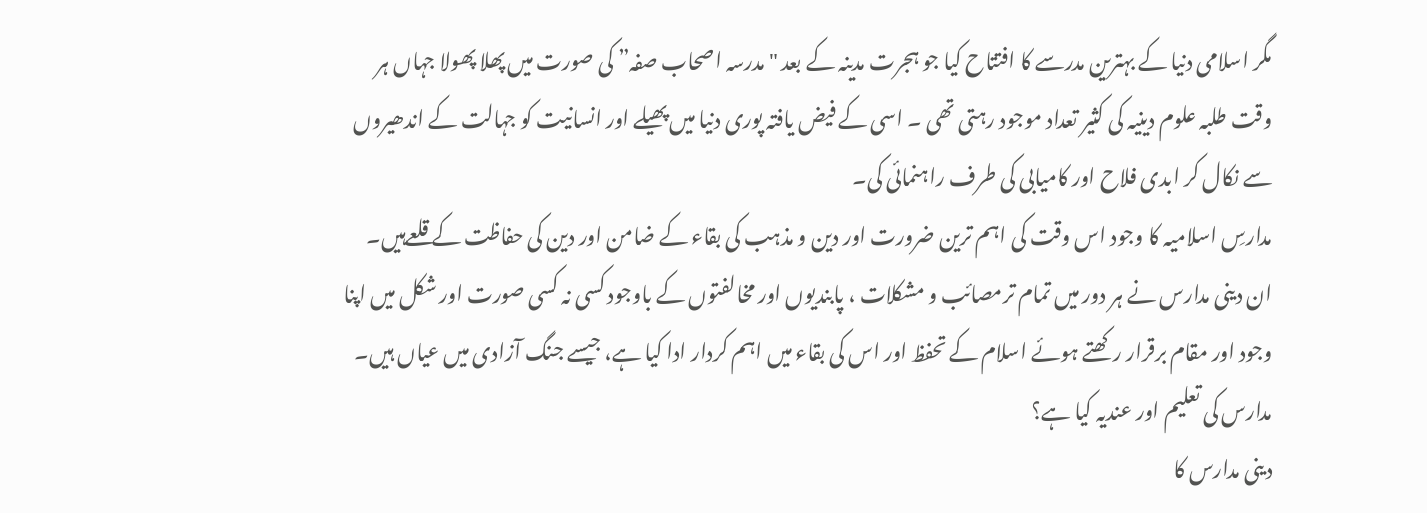مگر اسلامی دنیا کے بہترین مدرسے کا افتتاح کیا جو ہجرت مدینہ کے بعد "مدرسہ اصحاب صفہ” کی صورت میں پھلا پھولا جہاں ہر وقت طلبہ علوم دینیہ کی کثیر تعداد موجود رہتی تھی ۔ اسی کے فیض یافتہ پوری دنیا میں پھیلے اور انسانیت کو جہالت کے اندھیروں سے نکال کر ابدی فلاح اور کامیابی کی طرف راہنمائی کی۔
مدارسِ اسلامیہ کا وجود اس وقت کی اہم ترین ضرورت اور دین و مذہب کی بقاء کے ضامن اور دین کی حفاظت کے قلعےہیں۔
ان دینی مدارس نے ہر دور میں تمام ترمصائب و مشکلات ، پابندیوں اور مخالفتوں کے باوجود کسی نہ کسی صورت اور شکل میں اپنا وجود اور مقام برقرار رکھتے ہوئے اسلام کے تحفظ اور اس کی بقاء میں اہم کردار ادا کیا ہے، جیسے جنگ آزادی میں عیاں ہیں۔
مدارس کی تعلیم اور عندیہ کیا ہے؟
دینی مدارس کا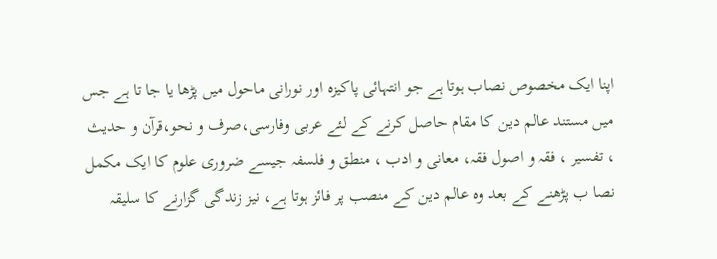اپنا ایک مخصوص نصاب ہوتا ہے جو انتہائی پاکیزہ اور نورانی ماحول میں پڑھا یا جا تا ہے جس میں مستند عالم دین کا مقام حاصل کرنے کے لئے عربی وفارسی،صرف و نحو،قرآن و حدیث ، تفسیر ، فقہ و اصول فقہ، معانی و ادب ، منطق و فلسفہ جیسے ضروری علوم کا ایک مکمل نصا ب پڑھنے کے بعد وہ عالم دین کے منصب پر فائز ہوتا ہے، نیز زندگی گزارنے کا سلیقہ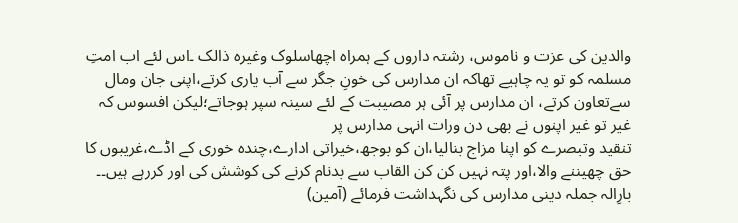والدین کی عزت و ناموس، رشتہ داروں کے ہمراہ اچھاسلوک وغیرہ ذالک ۔اس لئے اب امتِ مسلمہ کو تو یہ چاہیے تھاکہ ان مدارس کی خونِ جگر سے آب یاری کرتے،اپنی جان ومال سےتعاون کرتے، ان مدارس پر آئی ہر مصیبت کے لئے سینہ سپر ہوجاتے؛لیکن افسوس کہ غیر تو غیر اپنوں نے بھی دن ورات انہی مدارس پر
تنقید وتبصرے کو اپنا مزاج بنالیا،ان کو بوجھ،خیراتی ادارے،چندہ خوری کے اڈے،غریبوں کا حق چھیننے والا،اور پتہ نہیں کن کن القاب سے بدنام کرنے کی کوشش کی اور کررہے ہیں۔۔
بارِالہ جملہ دینی مدارس کی نگہداشت فرمائے (آمین)